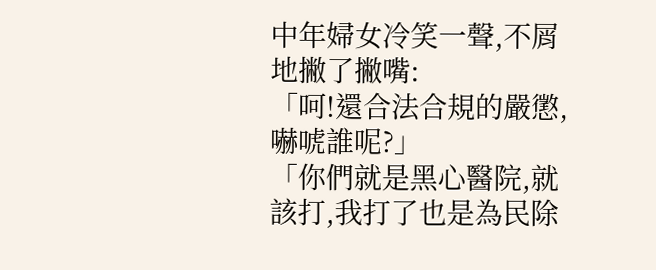中年婦女冷笑一聲,不屑地撇了撇嘴:
「呵!還合法合規的嚴懲,嚇唬誰呢?」
「你們就是黑心醫院,就該打,我打了也是為民除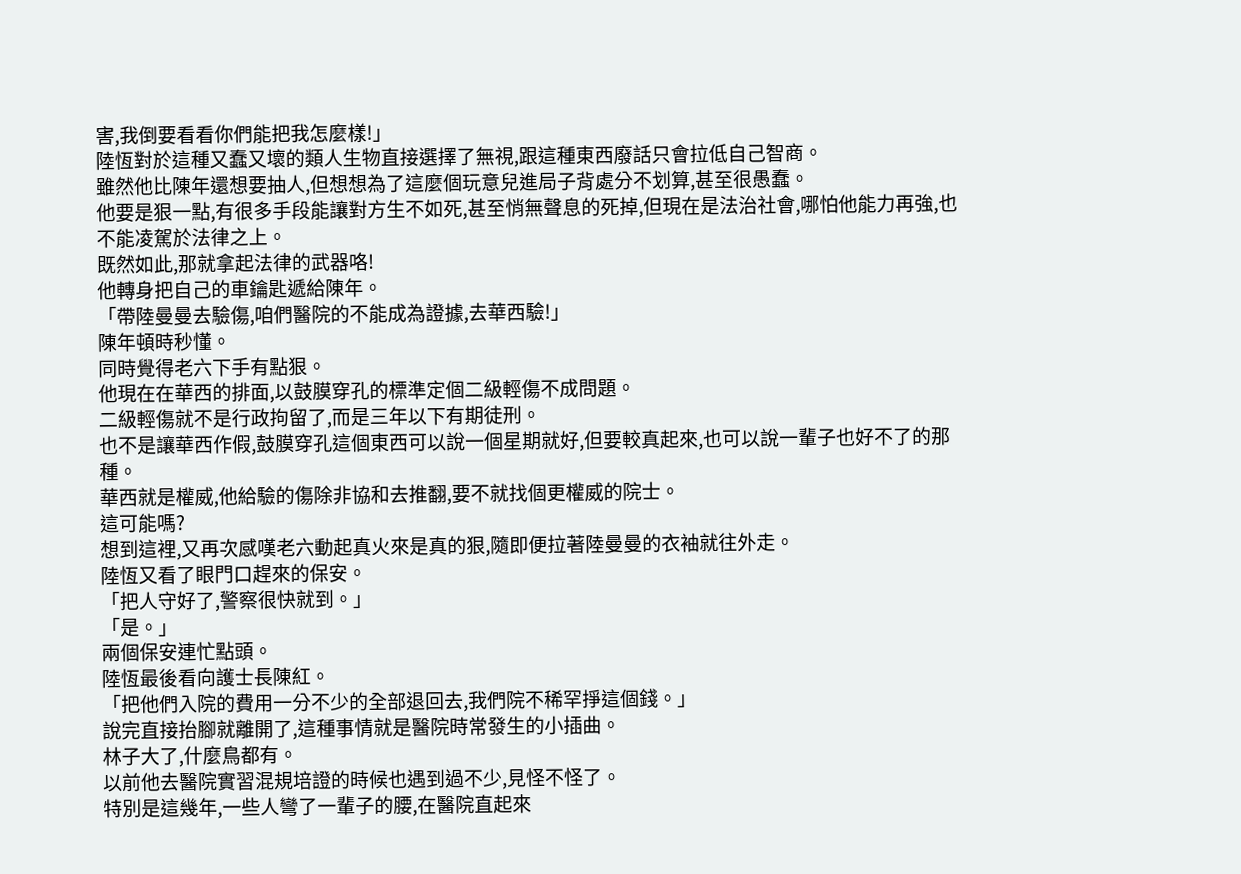害,我倒要看看你們能把我怎麼樣!」
陸恆對於這種又蠢又壞的類人生物直接選擇了無視,跟這種東西廢話只會拉低自己智商。
雖然他比陳年還想要抽人,但想想為了這麼個玩意兒進局子背處分不划算,甚至很愚蠢。
他要是狠一點,有很多手段能讓對方生不如死,甚至悄無聲息的死掉,但現在是法治社會,哪怕他能力再強,也不能凌駕於法律之上。
既然如此,那就拿起法律的武器咯!
他轉身把自己的車鑰匙遞給陳年。
「帶陸曼曼去驗傷,咱們醫院的不能成為證據,去華西驗!」
陳年頓時秒懂。
同時覺得老六下手有點狠。
他現在在華西的排面,以鼓膜穿孔的標準定個二級輕傷不成問題。
二級輕傷就不是行政拘留了,而是三年以下有期徒刑。
也不是讓華西作假,鼓膜穿孔這個東西可以說一個星期就好,但要較真起來,也可以說一輩子也好不了的那種。
華西就是權威,他給驗的傷除非協和去推翻,要不就找個更權威的院士。
這可能嗎?
想到這裡,又再次感嘆老六動起真火來是真的狠,隨即便拉著陸曼曼的衣袖就往外走。
陸恆又看了眼門口趕來的保安。
「把人守好了,警察很快就到。」
「是。」
兩個保安連忙點頭。
陸恆最後看向護士長陳紅。
「把他們入院的費用一分不少的全部退回去,我們院不稀罕掙這個錢。」
說完直接抬腳就離開了,這種事情就是醫院時常發生的小插曲。
林子大了,什麼鳥都有。
以前他去醫院實習混規培證的時候也遇到過不少,見怪不怪了。
特別是這幾年,一些人彎了一輩子的腰,在醫院直起來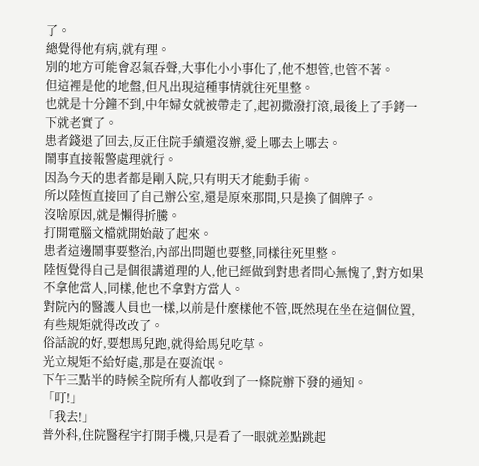了。
總覺得他有病,就有理。
別的地方可能會忍氣吞聲,大事化小小事化了,他不想管,也管不著。
但這裡是他的地盤,但凡出現這種事情就往死里整。
也就是十分鐘不到,中年婦女就被帶走了,起初撒潑打滾,最後上了手銬一下就老實了。
患者錢退了回去,反正住院手續還沒辦,愛上哪去上哪去。
鬧事直接報警處理就行。
因為今天的患者都是剛入院,只有明天才能動手術。
所以陸恆直接回了自己辦公室,還是原來那間,只是換了個牌子。
沒啥原因,就是懶得折騰。
打開電腦文檔就開始敲了起來。
患者這邊鬧事要整治,內部出問題也要整,同樣往死里整。
陸恆覺得自己是個很講道理的人,他已經做到對患者問心無愧了,對方如果不拿他當人,同樣,他也不拿對方當人。
對院內的醫護人員也一樣,以前是什麼樣他不管,既然現在坐在這個位置,有些規矩就得改改了。
俗話說的好,要想馬兒跑,就得給馬兒吃草。
光立規矩不給好處,那是在耍流氓。
下午三點半的時候全院所有人都收到了一條院辦下發的通知。
「叮!」
「我去!」
普外科,住院醫程宇打開手機,只是看了一眼就差點跳起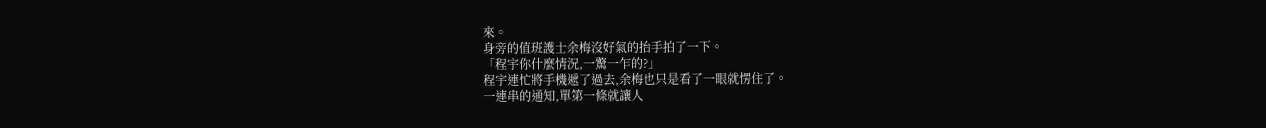來。
身旁的值班護士余梅沒好氣的抬手拍了一下。
「程宇你什麼情況,一驚一乍的?」
程宇連忙將手機遞了過去,余梅也只是看了一眼就愣住了。
一連串的通知,單第一條就讓人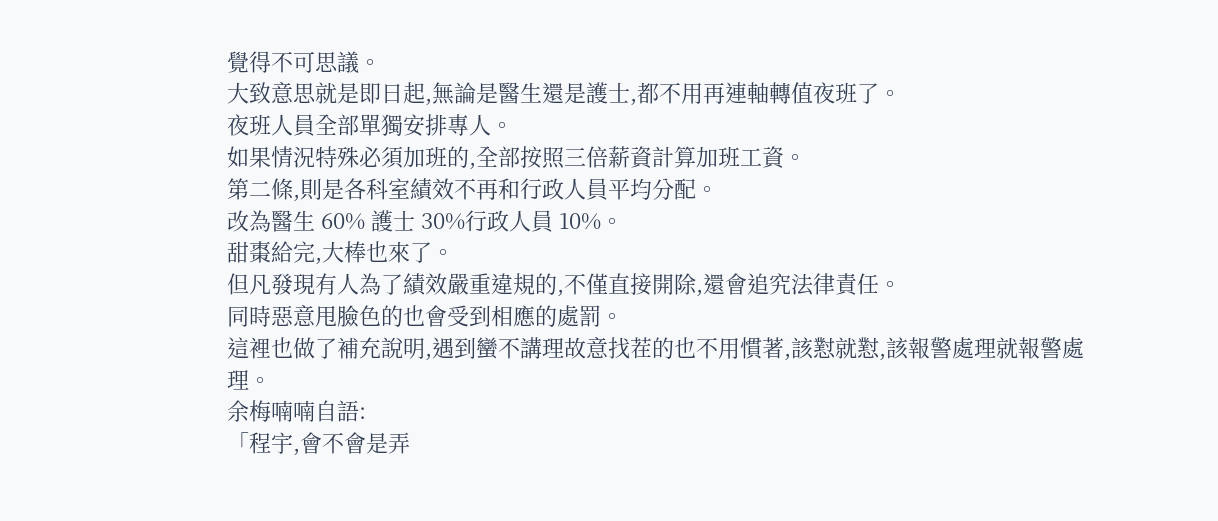覺得不可思議。
大致意思就是即日起,無論是醫生還是護士,都不用再連軸轉值夜班了。
夜班人員全部單獨安排專人。
如果情況特殊必須加班的,全部按照三倍薪資計算加班工資。
第二條,則是各科室績效不再和行政人員平均分配。
改為醫生 60% 護士 30%行政人員 10%。
甜棗給完,大棒也來了。
但凡發現有人為了績效嚴重違規的,不僅直接開除,還會追究法律責任。
同時惡意甩臉色的也會受到相應的處罰。
這裡也做了補充說明,遇到蠻不講理故意找茬的也不用慣著,該懟就懟,該報警處理就報警處理。
余梅喃喃自語:
「程宇,會不會是弄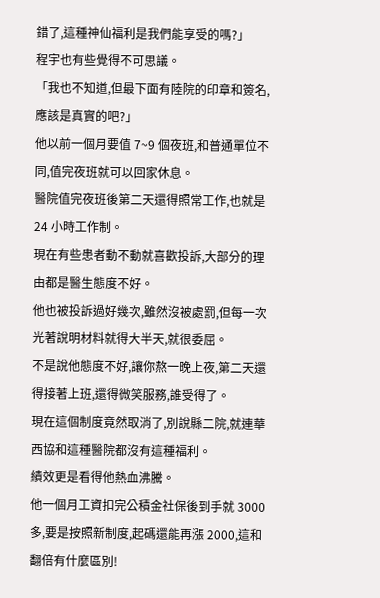錯了,這種神仙福利是我們能享受的嗎?」
程宇也有些覺得不可思議。
「我也不知道,但最下面有陸院的印章和簽名,應該是真實的吧?」
他以前一個月要值 7~9 個夜班,和普通單位不同,值完夜班就可以回家休息。
醫院值完夜班後第二天還得照常工作,也就是 24 小時工作制。
現在有些患者動不動就喜歡投訴,大部分的理由都是醫生態度不好。
他也被投訴過好幾次,雖然沒被處罰,但每一次光著說明材料就得大半天,就很委屈。
不是說他態度不好,讓你熬一晚上夜,第二天還得接著上班,還得微笑服務,誰受得了。
現在這個制度竟然取消了,別說縣二院,就連華西協和這種醫院都沒有這種福利。
績效更是看得他熱血沸騰。
他一個月工資扣完公積金社保後到手就 3000 多,要是按照新制度,起碼還能再漲 2000,這和翻倍有什麼區別!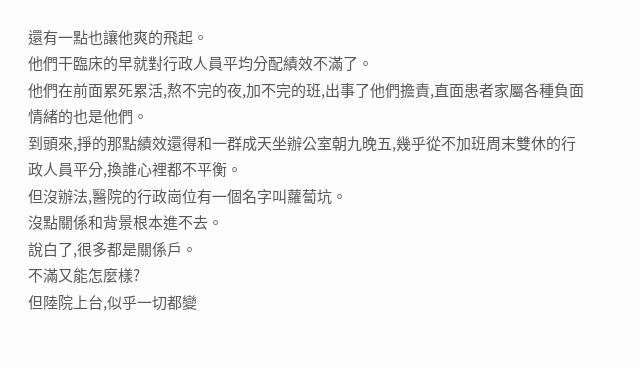還有一點也讓他爽的飛起。
他們干臨床的早就對行政人員平均分配績效不滿了。
他們在前面累死累活,熬不完的夜,加不完的班,出事了他們擔責,直面患者家屬各種負面情緒的也是他們。
到頭來,掙的那點績效還得和一群成天坐辦公室朝九晚五,幾乎從不加班周末雙休的行政人員平分,換誰心裡都不平衡。
但沒辦法,醫院的行政崗位有一個名字叫蘿蔔坑。
沒點關係和背景根本進不去。
說白了,很多都是關係戶。
不滿又能怎麼樣?
但陸院上台,似乎一切都變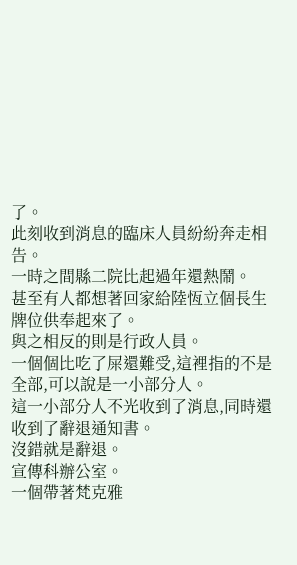了。
此刻收到消息的臨床人員紛紛奔走相告。
一時之間縣二院比起過年還熱鬧。
甚至有人都想著回家給陸恆立個長生牌位供奉起來了。
與之相反的則是行政人員。
一個個比吃了屎還難受,這裡指的不是全部,可以說是一小部分人。
這一小部分人不光收到了消息,同時還收到了辭退通知書。
沒錯就是辭退。
宣傳科辦公室。
一個帶著梵克雅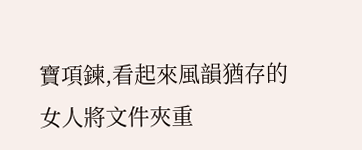寶項鍊,看起來風韻猶存的女人將文件夾重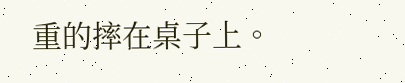重的摔在桌子上。